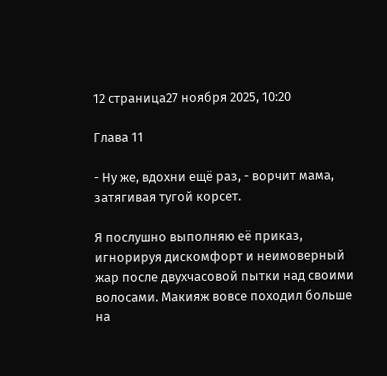12 страница27 ноября 2025, 10:20

Глава 11

- Ну же, вдохни ещё раз, - ворчит мама, затягивая тугой корсет.

Я послушно выполняю её приказ, игнорируя дискомфорт и неимоверный жар после двухчасовой пытки над своими волосами. Макияж вовсе походил больше на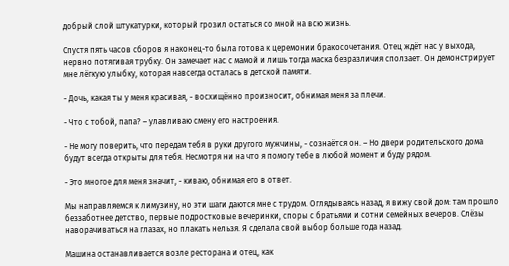добрый слой штукатурки, который грозил остаться со мной на всю жизнь.

Спустя пять часов сборов я наконец-то была готова к церемонии бракосочетания. Отец ждёт нас у выхода, нервно потягивая трубку. Он замечает нас с мамой и лишь тогда маска безразличия сползает. Он демонстрирует мне лёгкую улыбку, которая навсегда осталась в детской памяти.

- Дочь, какая ты у меня красивая, - восхищённо произносит, обнимая меня за плечи.

- Что с тобой, папа? – улавливаю смену его настроения.

- Не могу поверить, что передам тебя в руки другого мужчины, - сознаётся он. – Но двери родительского дома будут всегда открыты для тебя. Несмотря ни на что я помогу тебе в любой момент и буду рядом.

- Это многое для меня значит, - киваю, обнимая его в ответ.

Мы направляемся к лимузину, но эти шаги даются мне с трудом. Оглядываясь назад, я вижу свой дом: там прошло беззаботнее детство, первые подростковые вечеринки, споры с братьями и сотни семейных вечеров. Слёзы наворачиваться на глазах, но плакать нельзя. Я сделала свой выбор больше года назад.

Машина останавливается возле ресторана и отец, как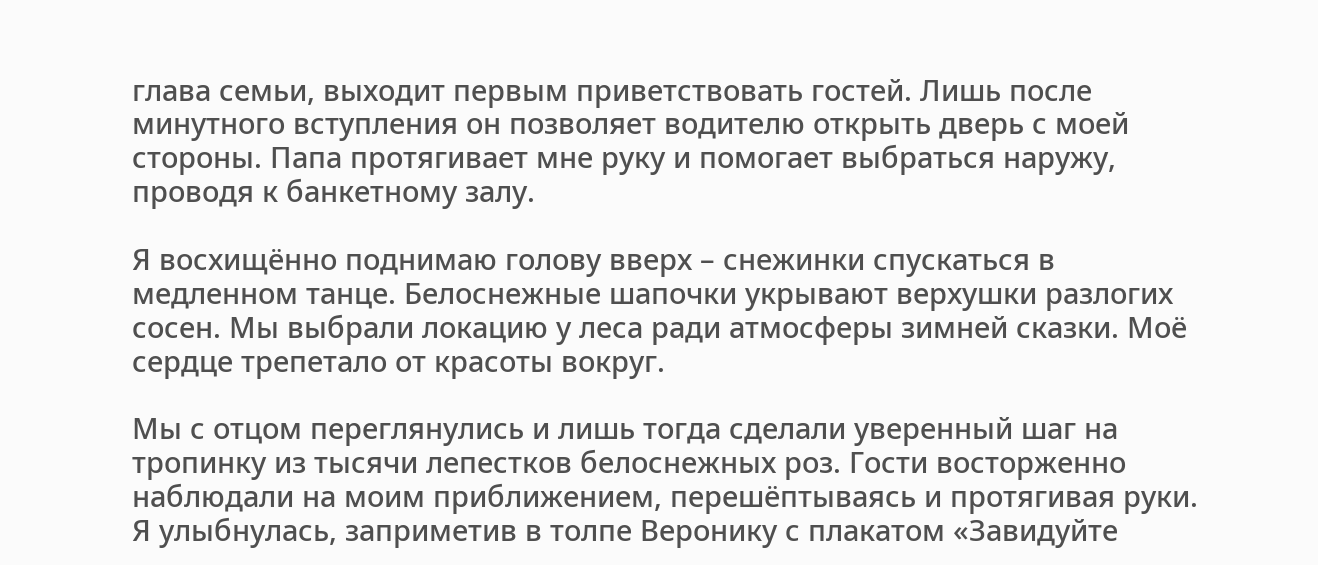глава семьи, выходит первым приветствовать гостей. Лишь после минутного вступления он позволяет водителю открыть дверь с моей стороны. Папа протягивает мне руку и помогает выбраться наружу, проводя к банкетному залу.

Я восхищённо поднимаю голову вверх – снежинки спускаться в медленном танце. Белоснежные шапочки укрывают верхушки разлогих сосен. Мы выбрали локацию у леса ради атмосферы зимней сказки. Моё сердце трепетало от красоты вокруг.

Мы с отцом переглянулись и лишь тогда сделали уверенный шаг на тропинку из тысячи лепестков белоснежных роз. Гости восторженно наблюдали на моим приближением, перешёптываясь и протягивая руки. Я улыбнулась, заприметив в толпе Веронику с плакатом «Завидуйте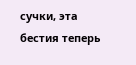сучки, эта бестия теперь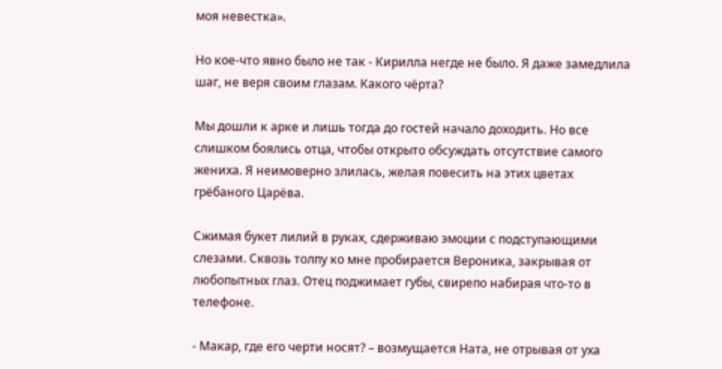моя невестка».

Но кое-что явно было не так - Кирилла негде не было. Я даже замедлила шаг, не веря своим глазам. Какого чёрта?

Мы дошли к арке и лишь тогда до гостей начало доходить. Но все слишком боялись отца, чтобы открыто обсуждать отсутствие самого жениха. Я неимоверно злилась, желая повесить на этих цветах грёбаного Царёва.

Сжимая букет лилий в руках, сдерживаю эмоции с подступающими слезами. Сквозь толпу ко мне пробирается Вероника, закрывая от любопытных глаз. Отец поджимает губы, свирепо набирая что-то в телефоне.

- Макар, где его черти носят? – возмущается Ната, не отрывая от уха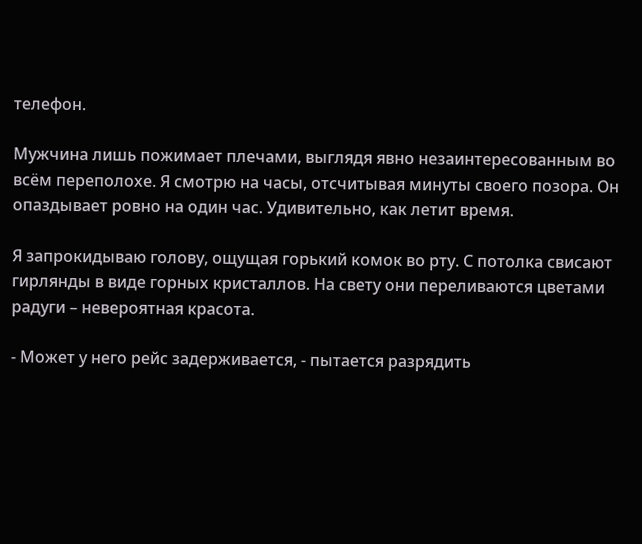телефон.

Мужчина лишь пожимает плечами, выглядя явно незаинтересованным во всём переполохе. Я смотрю на часы, отсчитывая минуты своего позора. Он опаздывает ровно на один час. Удивительно, как летит время.

Я запрокидываю голову, ощущая горький комок во рту. С потолка свисают гирлянды в виде горных кристаллов. На свету они переливаются цветами радуги – невероятная красота.

- Может у него рейс задерживается, - пытается разрядить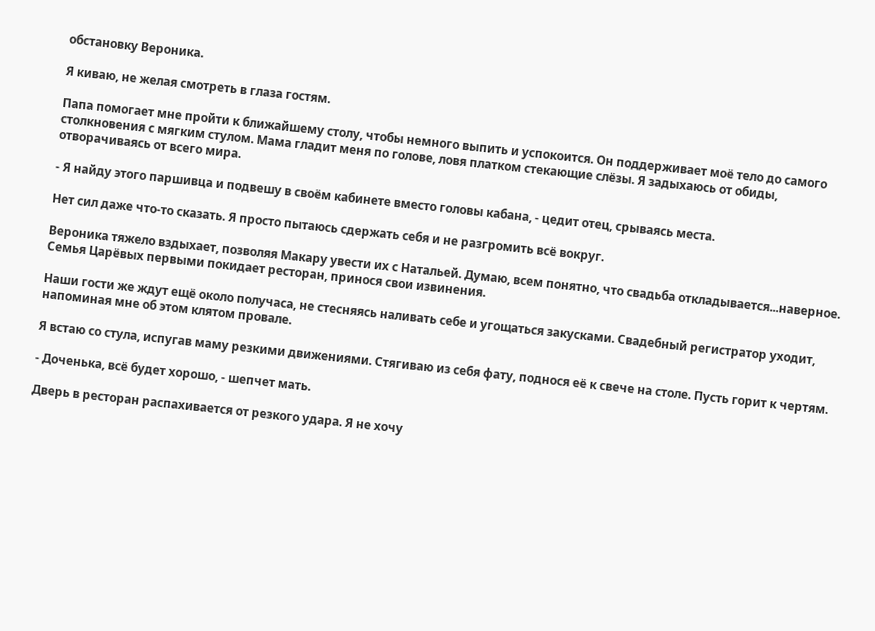обстановку Вероника.

Я киваю, не желая смотреть в глаза гостям.

Папа помогает мне пройти к ближайшему столу, чтобы немного выпить и успокоится. Он поддерживает моё тело до самого столкновения с мягким стулом. Мама гладит меня по голове, ловя платком стекающие слёзы. Я задыхаюсь от обиды, отворачиваясь от всего мира.

- Я найду этого паршивца и подвешу в своём кабинете вместо головы кабана, - цедит отец, срываясь места.

Нет сил даже что-то сказать. Я просто пытаюсь сдержать себя и не разгромить всё вокруг.

Вероника тяжело вздыхает, позволяя Макару увести их с Натальей. Думаю, всем понятно, что свадьба откладывается...наверное. Семья Царёвых первыми покидает ресторан, принося свои извинения.

Наши гости же ждут ещё около получаса, не стесняясь наливать себе и угощаться закусками. Свадебный регистратор уходит, напоминая мне об этом клятом провале.

Я встаю со стула, испугав маму резкими движениями. Стягиваю из себя фату, поднося её к свече на столе. Пусть горит к чертям.

- Доченька, всё будет хорошо, - шепчет мать.

Дверь в ресторан распахивается от резкого удара. Я не хочу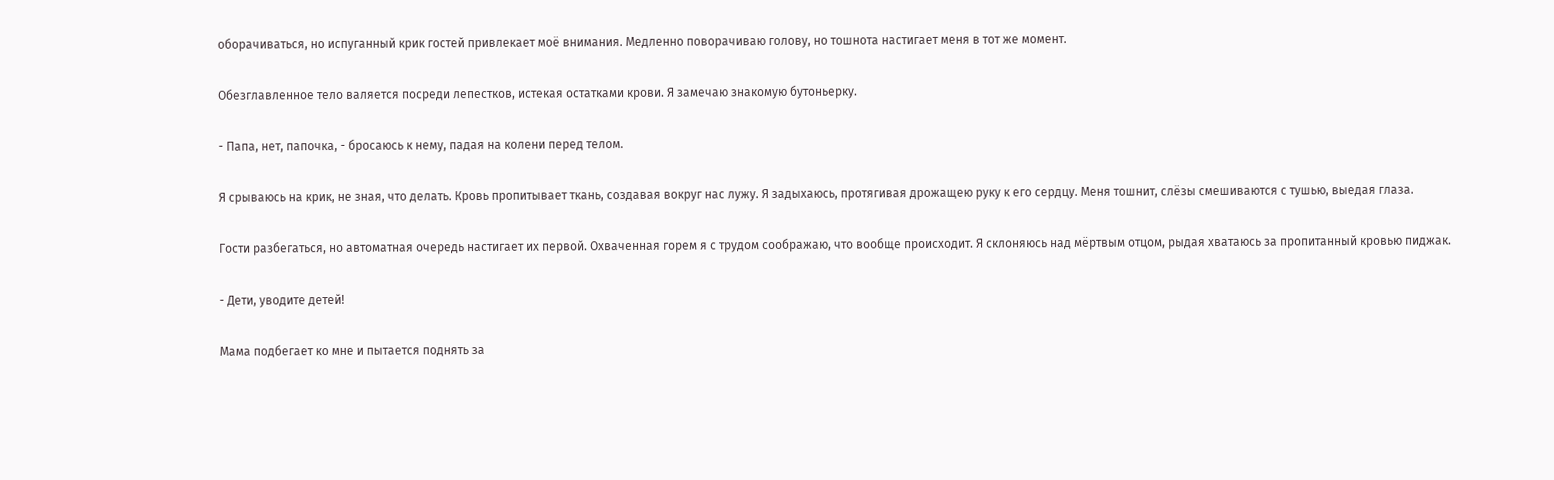оборачиваться, но испуганный крик гостей привлекает моё внимания. Медленно поворачиваю голову, но тошнота настигает меня в тот же момент.

Обезглавленное тело валяется посреди лепестков, истекая остатками крови. Я замечаю знакомую бутоньерку.

- Папа, нет, папочка, - бросаюсь к нему, падая на колени перед телом.

Я срываюсь на крик, не зная, что делать. Кровь пропитывает ткань, создавая вокруг нас лужу. Я задыхаюсь, протягивая дрожащею руку к его сердцу. Меня тошнит, слёзы смешиваются с тушью, выедая глаза.

Гости разбегаться, но автоматная очередь настигает их первой. Охваченная горем я с трудом соображаю, что вообще происходит. Я склоняюсь над мёртвым отцом, рыдая хватаюсь за пропитанный кровью пиджак.

- Дети, уводите детей!

Мама подбегает ко мне и пытается поднять за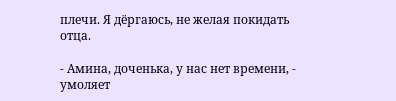плечи. Я дёргаюсь, не желая покидать отца.

- Амина, доченька, у нас нет времени, - умоляет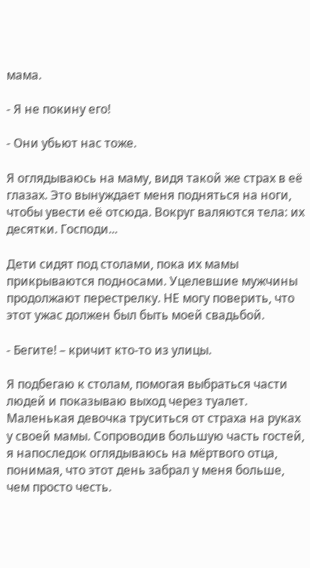мама.

- Я не покину его!

- Они убьют нас тоже.

Я оглядываюсь на маму, видя такой же страх в её глазах. Это вынуждает меня подняться на ноги, чтобы увести её отсюда. Вокруг валяются тела: их десятки. Господи...

Дети сидят под столами, пока их мамы прикрываются подносами. Уцелевшие мужчины продолжают перестрелку. НЕ могу поверить, что этот ужас должен был быть моей свадьбой.

- Бегите! – кричит кто-то из улицы.

Я подбегаю к столам, помогая выбраться части людей и показываю выход через туалет. Маленькая девочка труситься от страха на руках у своей мамы. Сопроводив большую часть гостей, я напоследок оглядываюсь на мёртвого отца, понимая, что этот день забрал у меня больше, чем просто честь.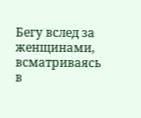Бегу вслед за женщинами, всматриваясь в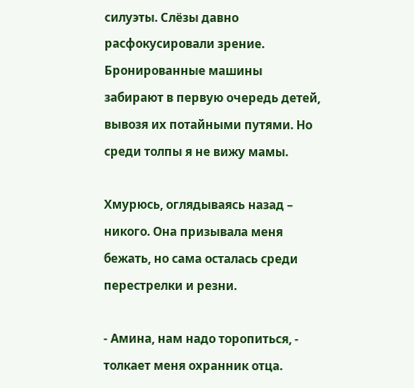силуэты. Слёзы давно расфокусировали зрение. Бронированные машины забирают в первую очередь детей, вывозя их потайными путями. Но среди толпы я не вижу мамы.

Хмурюсь, оглядываясь назад – никого. Она призывала меня бежать, но сама осталась среди перестрелки и резни.

- Амина, нам надо торопиться, - толкает меня охранник отца.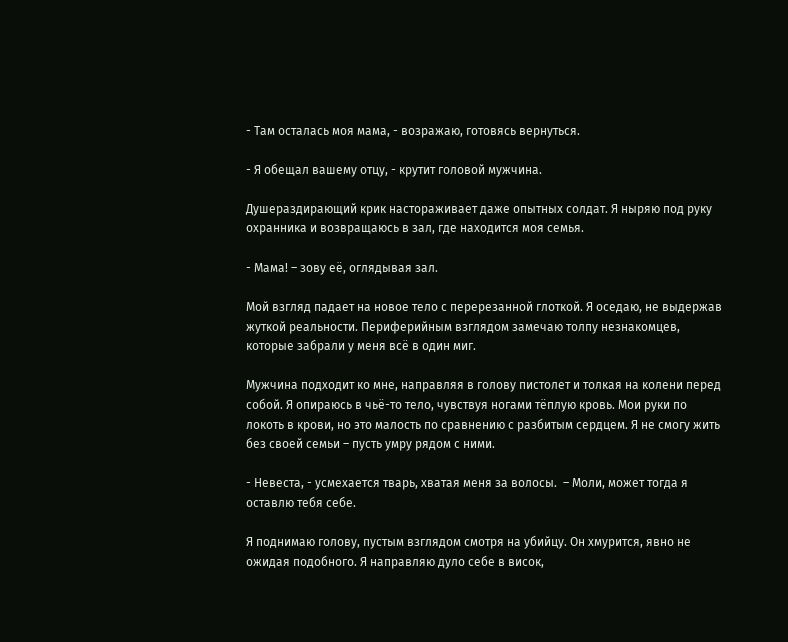- Там осталась моя мама, - возражаю, готовясь вернуться.

- Я обещал вашему отцу, - крутит головой мужчина.

Душераздирающий крик настораживает даже опытных солдат. Я ныряю под руку охранника и возвращаюсь в зал, где находится моя семья.

- Мама! – зову её, оглядывая зал.

Мой взгляд падает на новое тело с перерезанной глоткой. Я оседаю, не выдержав жуткой реальности. Периферийным взглядом замечаю толпу незнакомцев, которые забрали у меня всё в один миг.

Мужчина подходит ко мне, направляя в голову пистолет и толкая на колени перед собой. Я опираюсь в чьё-то тело, чувствуя ногами тёплую кровь. Мои руки по локоть в крови, но это малость по сравнению с разбитым сердцем. Я не смогу жить без своей семьи – пусть умру рядом с ними.

- Невеста, - усмехается тварь, хватая меня за волосы.  – Моли, может тогда я оставлю тебя себе.

Я поднимаю голову, пустым взглядом смотря на убийцу. Он хмурится, явно не ожидая подобного. Я направляю дуло себе в висок,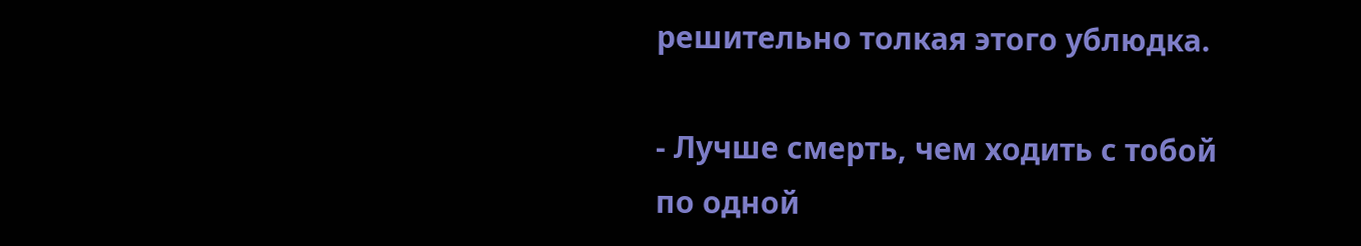решительно толкая этого ублюдка.

- Лучше смерть, чем ходить с тобой по одной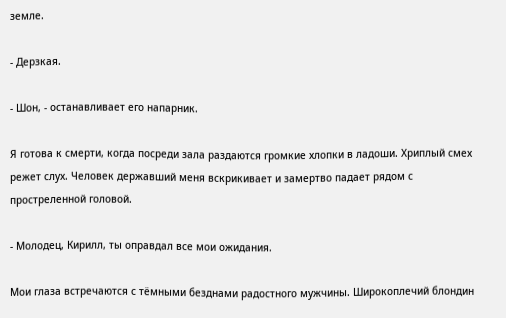земле.

- Дерзкая.

- Шон, - останавливает его напарник.

Я готова к смерти, когда посреди зала раздаются громкие хлопки в ладоши. Хриплый смех режет слух. Человек державший меня вскрикивает и замертво падает рядом с простреленной головой.

- Молодец, Кирилл, ты оправдал все мои ожидания.

Мои глаза встречаются с тёмными безднами радостного мужчины. Широкоплечий блондин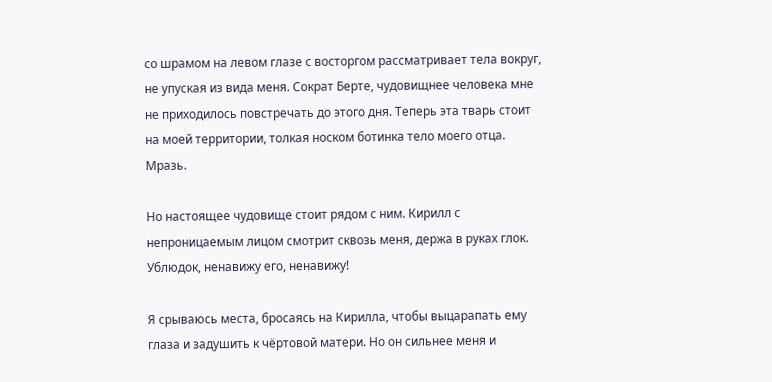со шрамом на левом глазе с восторгом рассматривает тела вокруг, не упуская из вида меня. Сократ Берте, чудовищнее человека мне не приходилось повстречать до этого дня. Теперь эта тварь стоит на моей территории, толкая носком ботинка тело моего отца. Мразь.

Но настоящее чудовище стоит рядом с ним. Кирилл с непроницаемым лицом смотрит сквозь меня, держа в руках глок. Ублюдок, ненавижу его, ненавижу!

Я срываюсь места, бросаясь на Кирилла, чтобы выцарапать ему глаза и задушить к чёртовой матери. Но он сильнее меня и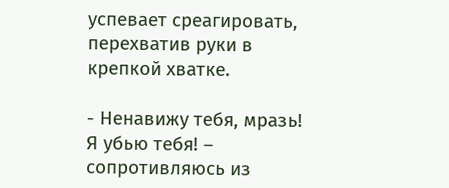успевает среагировать, перехватив руки в крепкой хватке.

- Ненавижу тебя, мразь! Я убью тебя! – сопротивляюсь из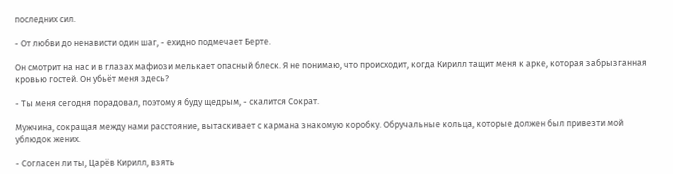последних сил.

- От любви до ненависти один шаг, - ехидно подмечает Берте.

Он смотрит на нас и в глазах мафиози мелькает опасный блеск. Я не понимаю, что происходит, когда Кирилл тащит меня к арке, которая забрызганная кровью гостей. Он убьёт меня здесь?

- Ты меня сегодня порадовал, поэтому я буду щедрым, - скалится Сократ.

Мужчина, сокращая между нами расстояние, вытаскивает с кармана знакомую коробку. Обручальные кольца, которые должен был привезти мой ублюдок жених.

- Согласен ли ты, Царёв Кирилл, взять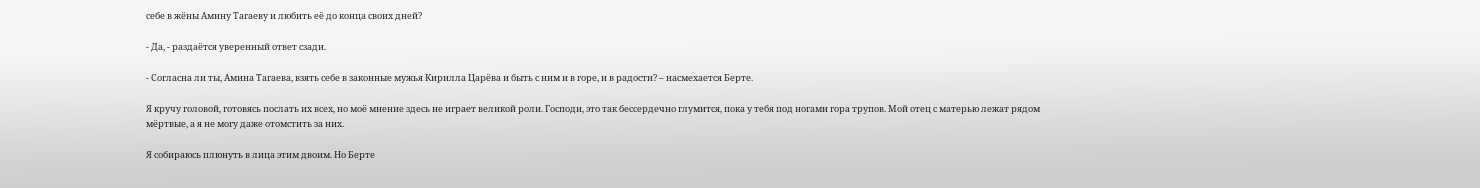себе в жёны Амину Тагаеву и любить её до конца своих дней?

- Да, - раздаётся уверенный ответ сзади.

- Согласна ли ты, Амина Тагаева, взять себе в законные мужья Кирилла Царёва и быть с ним и в горе, и в радости? – насмехается Берте.

Я кручу головой, готовясь послать их всех, но моё мнение здесь не играет великой роли. Господи, это так бессердечно глумится, пока у тебя под ногами гора трупов. Мой отец с матерью лежат рядом мёртвые, а я не могу даже отомстить за них.

Я собираюсь плюнуть в лица этим двоим. Но Берте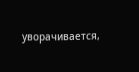уворачивается,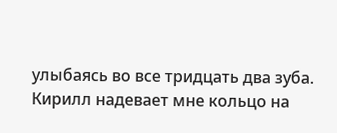улыбаясь во все тридцать два зуба. Кирилл надевает мне кольцо на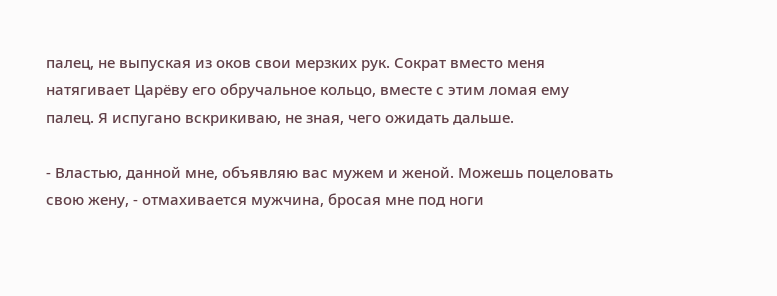палец, не выпуская из оков свои мерзких рук. Сократ вместо меня натягивает Царёву его обручальное кольцо, вместе с этим ломая ему палец. Я испугано вскрикиваю, не зная, чего ожидать дальше.

- Властью, данной мне, объявляю вас мужем и женой. Можешь поцеловать свою жену, - отмахивается мужчина, бросая мне под ноги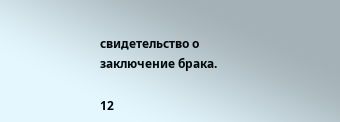свидетельство о заключение брака.

12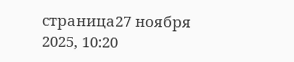страница27 ноября 2025, 10:20